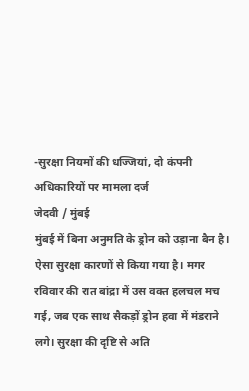-सुरक्षा नियमों की धज्जियां, दो कंपनी अधिकारियों पर मामला दर्ज
जेदवी / मुंबई
मुंबई में बिना अनुमति के ड्रोन को उड़ाना बैन है। ऐसा सुरक्षा कारणों से किया गया है। मगर रविवार की रात बांद्रा में उस वक्त हलचल मच गई, जब एक साथ सैकड़ों ड्रोन हवा में मंडराने लगे। सुरक्षा की दृष्टि से अति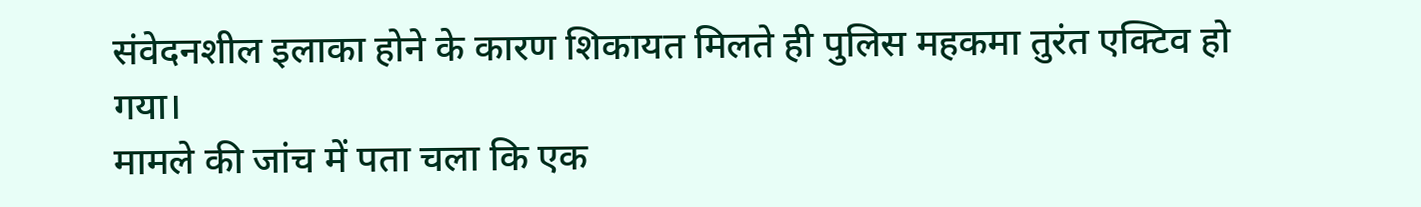संवेदनशील इलाका होने के कारण शिकायत मिलते ही पुलिस महकमा तुरंत एक्टिव हो गया।
मामले की जांच में पता चला कि एक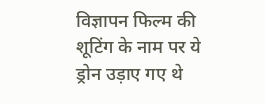विज्ञापन फिल्म की शूटिंग के नाम पर ये ड्रोन उड़ाए गए थे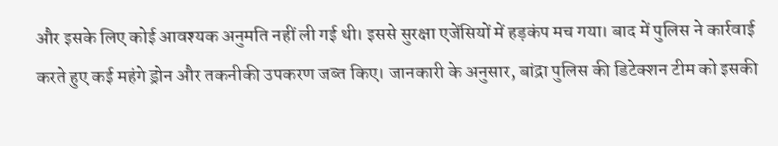और इसके लिए कोई आवश्यक अनुमति नहीं ली गई थी। इससे सुरक्षा एजेंसियों में हड़कंप मच गया। बाद में पुलिस ने कार्रवाई करते हुए कई महंगे ड्रोन और तकनीकी उपकरण जब्त किए। जानकारी के अनुसार, बांद्रा पुलिस की डिटेक्शन टीम को इसकी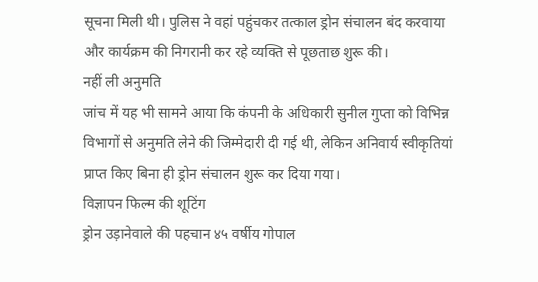सूचना मिली थी। पुलिस ने वहां पहुंचकर तत्काल ड्रोन संचालन बंद करवाया और कार्यक्रम की निगरानी कर रहे व्यक्ति से पूछताछ शुरू की।
नहीं ली अनुमति
जांच में यह भी सामने आया कि कंपनी के अधिकारी सुनील गुप्ता को विभिन्न विभागों से अनुमति लेने की जिम्मेदारी दी गई थी, लेकिन अनिवार्य स्वीकृतियां प्राप्त किए बिना ही ड्रोन संचालन शुरू कर दिया गया।
विज्ञापन फिल्म की शूटिंग
ड्रोन उड़ानेवाले की पहचान ४५ वर्षीय गोपाल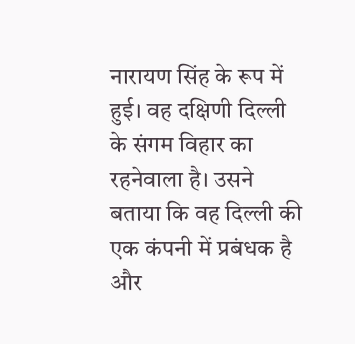नारायण सिंह के रूप में हुई। वह दक्षिणी दिल्ली के संगम विहार का रहनेवाला है। उसने बताया कि वह दिल्ली की एक कंपनी में प्रबंधक है और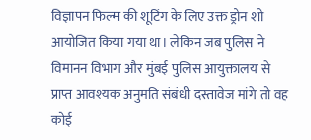विज्ञापन फिल्म की शूटिंग के लिए उक्त ड्रोन शो आयोजित किया गया था। लेकिन जब पुलिस ने विमानन विभाग और मुंबई पुलिस आयुक्तालय से प्राप्त आवश्यक अनुमति संबंधी दस्तावेज मांगे तो वह कोई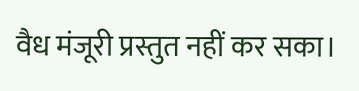वैध मंजूरी प्रस्तुत नहीं कर सका।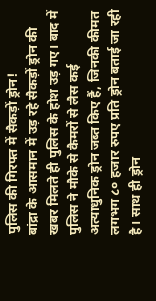पुलिस की गिरफ्त में सैकड़ों ड्रोन!
बांद्रा के आसमान में उड़ रहे सैकड़ों ड्रोन की खबर मिलते ही पुलिस के होश उड़ गए। बाद में पुलिस ने मौके से कैमरों से लैस कई अत्याधुनिक ड्रोन जब्त किए हैं, जिनकी कीमत लगभग ८० हजार रुपए प्रति ड्रोन बताई जा रही है। साथ ही ड्रोन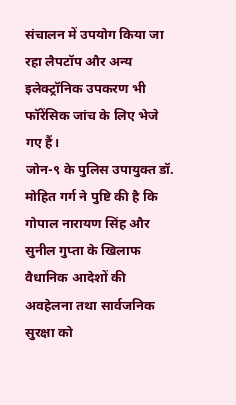संचालन में उपयोग किया जा रहा लैपटॉप और अन्य इलेक्ट्रॉनिक उपकरण भी फॉरेंसिक जांच के लिए भेजे गए हैं।
जोन-९ के पुलिस उपायुक्त डॉ. मोहित गर्ग ने पुष्टि की है कि गोपाल नारायण सिंह और सुनील गुप्ता के खिलाफ वैधानिक आदेशों की अवहेलना तथा सार्वजनिक सुरक्षा को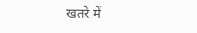खतरे में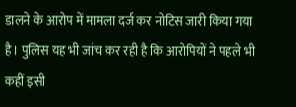डालने के आरोप में मामला दर्ज कर नोटिस जारी किया गया है। पुलिस यह भी जांच कर रही है कि आरोपियों ने पहले भी कहीं इसी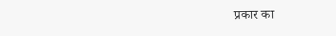प्रकार का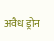अवैध ड्रोन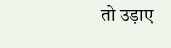तो उड़ाए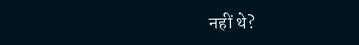नहीं थे?